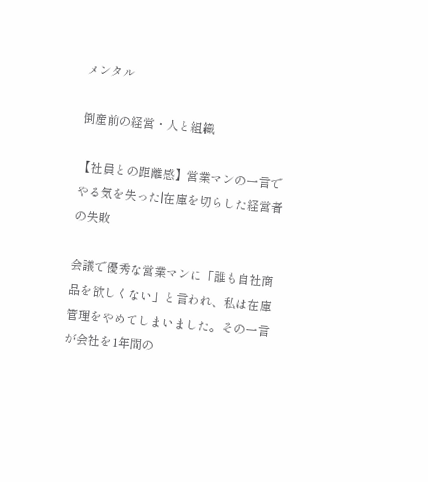メンタル

倒産前の経営・人と組織

【社員との距離感】営業マンの一言でやる気を失った|在庫を切らした経営者の失敗

会議で優秀な営業マンに「誰も自社商品を欲しくない」と言われ、私は在庫管理をやめてしまいました。その一言が会社を1年間の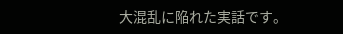大混乱に陥れた実話です。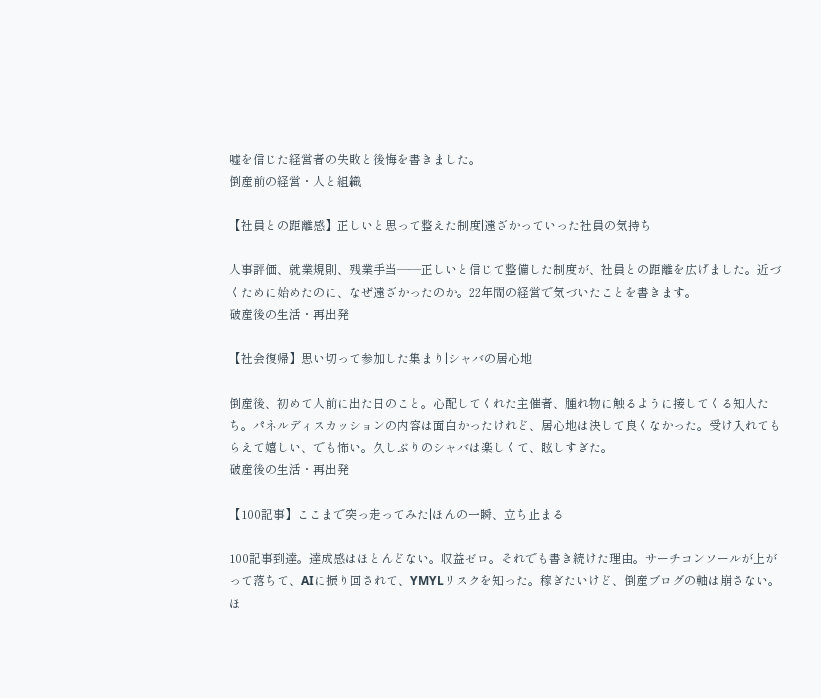嘘を信じた経営者の失敗と後悔を書きました。
倒産前の経営・人と組織

【社員との距離感】正しいと思って整えた制度|遠ざかっていった社員の気持ち

人事評価、就業規則、残業手当——正しいと信じて整備した制度が、社員との距離を広げました。近づくために始めたのに、なぜ遠ざかったのか。22年間の経営で気づいたことを書きます。
破産後の生活・再出発

【社会復帰】思い切って参加した集まり|シャバの居心地

倒産後、初めて人前に出た日のこと。心配してくれた主催者、腫れ物に触るように接してくる知人たち。パネルディスカッションの内容は面白かったけれど、居心地は決して良くなかった。受け入れてもらえて嬉しい、でも怖い。久しぶりのシャバは楽しくて、眩しすぎた。
破産後の生活・再出発

【100記事】ここまで突っ走ってみた|ほんの一瞬、立ち止まる

100記事到達。達成感はほとんどない。収益ゼロ。それでも書き続けた理由。サーチコンソールが上がって落ちて、AIに振り回されて、YMYLリスクを知った。稼ぎたいけど、倒産ブログの軸は崩さない。ほ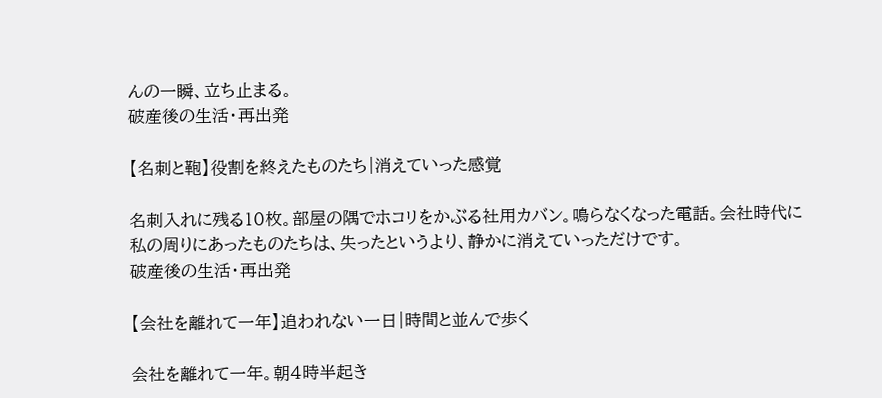んの一瞬、立ち止まる。
破産後の生活・再出発

【名刺と鞄】役割を終えたものたち|消えていった感覚

名刺入れに残る10枚。部屋の隅でホコリをかぶる社用カバン。鳴らなくなった電話。会社時代に私の周りにあったものたちは、失ったというより、静かに消えていっただけです。
破産後の生活・再出発

【会社を離れて一年】追われない一日|時間と並んで歩く

会社を離れて一年。朝4時半起き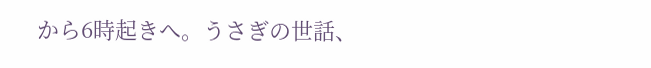から6時起きへ。うさぎの世話、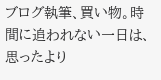ブログ執筆、買い物。時間に追われない一日は、思ったより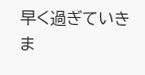早く過ぎていきま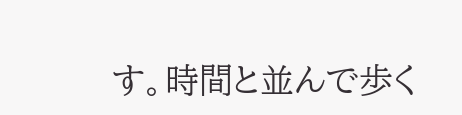す。時間と並んで歩く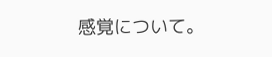感覚について。